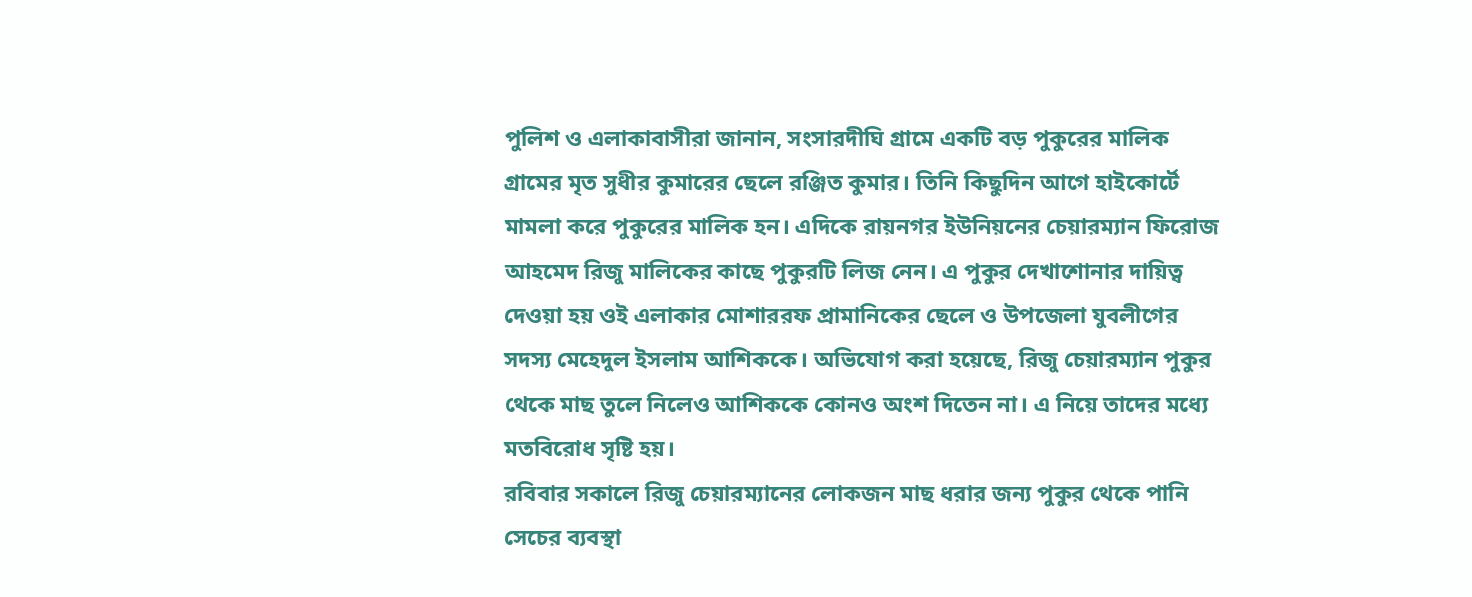পুলিশ ও এলাকাবাসীরা জানান, সংসারদীঘি গ্রামে একটি বড় পুকুরের মালিক গ্রামের মৃত সুধীর কুমারের ছেলে রঞ্জিত কুমার। তিনি কিছুদিন আগে হাইকোর্টে মামলা করে পুকুরের মালিক হন। এদিকে রায়নগর ইউনিয়নের চেয়ারম্যান ফিরোজ আহমেদ রিজু মালিকের কাছে পুকুরটি লিজ নেন। এ পুকুর দেখাশোনার দায়িত্ব দেওয়া হয় ওই এলাকার মোশাররফ প্রামানিকের ছেলে ও উপজেলা যুবলীগের সদস্য মেহেদুল ইসলাম আশিককে। অভিযোগ করা হয়েছে, রিজু চেয়ারম্যান পুকুর থেকে মাছ তুলে নিলেও আশিককে কোনও অংশ দিতেন না। এ নিয়ে তাদের মধ্যে মতবিরোধ সৃষ্টি হয়।
রবিবার সকালে রিজু চেয়ারম্যানের লোকজন মাছ ধরার জন্য পুকুর থেকে পানি সেচের ব্যবস্থা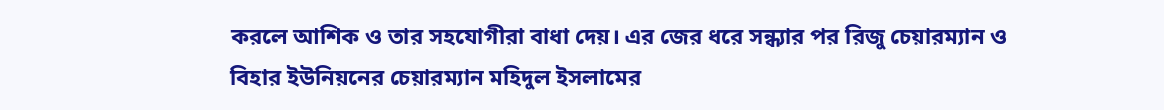করলে আশিক ও তার সহযোগীরা বাধা দেয়। এর জের ধরে সন্ধ্যার পর রিজু চেয়ারম্যান ও বিহার ইউনিয়নের চেয়ারম্যান মহিদুল ইসলামের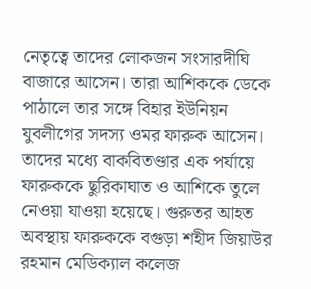নেতৃত্বে তাদের লোকজন সংসারদীঘি বাজারে আসেন। তারা আশিককে ডেকে পাঠালে তার সঙ্গে বিহার ইউনিয়ন যুবলীগের সদস্য ওমর ফারুক আসেন। তাদের মধ্যে বাকবিতণ্ডার এক পর্যায়ে ফারুককে ছুরিকাঘাত ও আশিকে তুলে নেওয়া যাওয়া হয়েছে। গুরুতর আহত অবস্থায় ফারুককে বগুড়া শহীদ জিয়াউর রহমান মেডিক্যাল কলেজ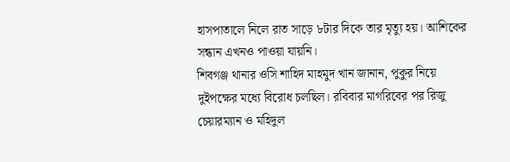হাসপাতালে নিলে রাত সাড়ে ৮টার দিকে তার মৃত্যু হয়। আশিকের সন্ধান এখনও পাওয়া যায়নি।
শিবগঞ্জ থানার ওসি শাহিদ মাহমুদ খান জানান, পুকুর নিয়ে দুইপক্ষের মধ্যে বিরোধ চলছিল। রবিবার মাগরিবের পর রিজু চেয়ারম্যান ও মহিদুল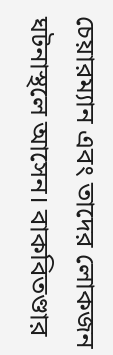চেয়ারম্যান এবং তাদের লোকজন ঘটনাস্থলে আসেন। বাকবিতণ্ডার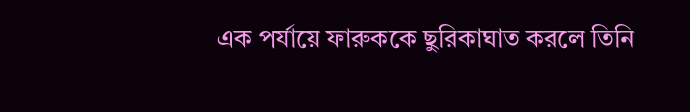এক পর্যায়ে ফারুককে ছুরিকাঘাত করলে তিনি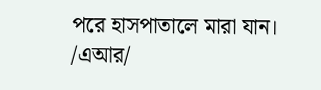পরে হাসপাতালে মারা যান।
/এআর/